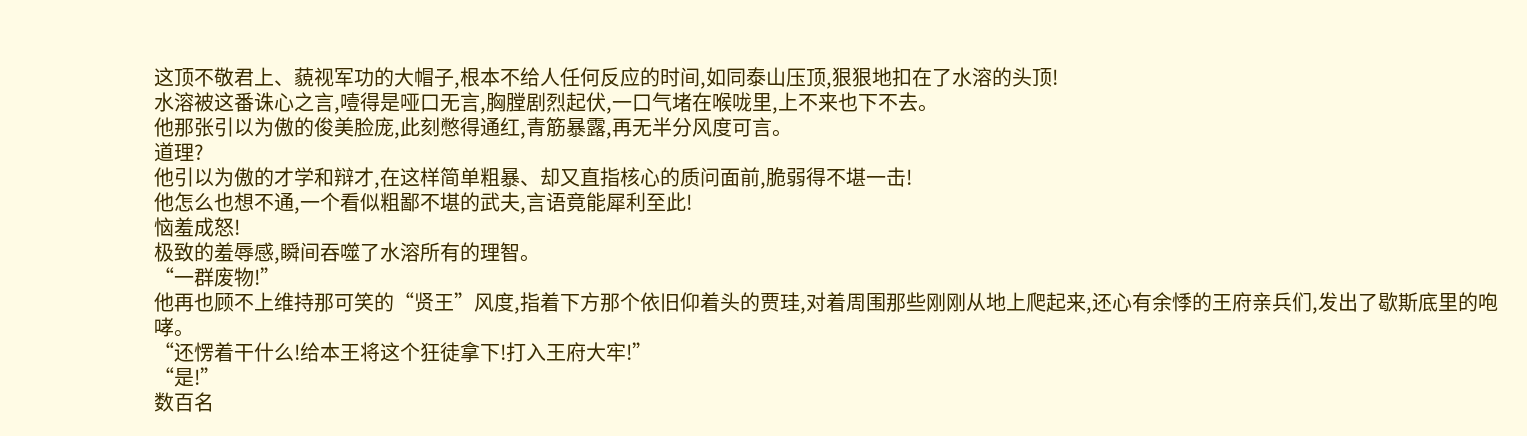这顶不敬君上、藐视军功的大帽子,根本不给人任何反应的时间,如同泰山压顶,狠狠地扣在了水溶的头顶!
水溶被这番诛心之言,噎得是哑口无言,胸膛剧烈起伏,一口气堵在喉咙里,上不来也下不去。
他那张引以为傲的俊美脸庞,此刻憋得通红,青筋暴露,再无半分风度可言。
道理?
他引以为傲的才学和辩才,在这样简单粗暴、却又直指核心的质问面前,脆弱得不堪一击!
他怎么也想不通,一个看似粗鄙不堪的武夫,言语竟能犀利至此!
恼羞成怒!
极致的羞辱感,瞬间吞噬了水溶所有的理智。
“一群废物!”
他再也顾不上维持那可笑的“贤王”风度,指着下方那个依旧仰着头的贾珪,对着周围那些刚刚从地上爬起来,还心有余悸的王府亲兵们,发出了歇斯底里的咆哮。
“还愣着干什么!给本王将这个狂徒拿下!打入王府大牢!”
“是!”
数百名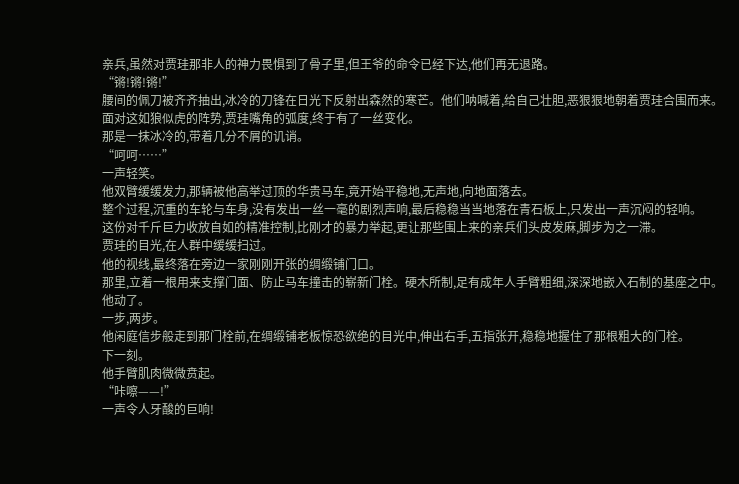亲兵,虽然对贾珪那非人的神力畏惧到了骨子里,但王爷的命令已经下达,他们再无退路。
“锵!锵!锵!”
腰间的佩刀被齐齐抽出,冰冷的刀锋在日光下反射出森然的寒芒。他们呐喊着,给自己壮胆,恶狠狠地朝着贾珪合围而来。
面对这如狼似虎的阵势,贾珪嘴角的弧度,终于有了一丝变化。
那是一抹冰冷的,带着几分不屑的讥诮。
“呵呵……”
一声轻笑。
他双臂缓缓发力,那辆被他高举过顶的华贵马车,竟开始平稳地,无声地,向地面落去。
整个过程,沉重的车轮与车身,没有发出一丝一毫的剧烈声响,最后稳稳当当地落在青石板上,只发出一声沉闷的轻响。
这份对千斤巨力收放自如的精准控制,比刚才的暴力举起,更让那些围上来的亲兵们头皮发麻,脚步为之一滞。
贾珪的目光,在人群中缓缓扫过。
他的视线,最终落在旁边一家刚刚开张的绸缎铺门口。
那里,立着一根用来支撑门面、防止马车撞击的崭新门栓。硬木所制,足有成年人手臂粗细,深深地嵌入石制的基座之中。
他动了。
一步,两步。
他闲庭信步般走到那门栓前,在绸缎铺老板惊恐欲绝的目光中,伸出右手,五指张开,稳稳地握住了那根粗大的门栓。
下一刻。
他手臂肌肉微微贲起。
“咔嚓——!”
一声令人牙酸的巨响!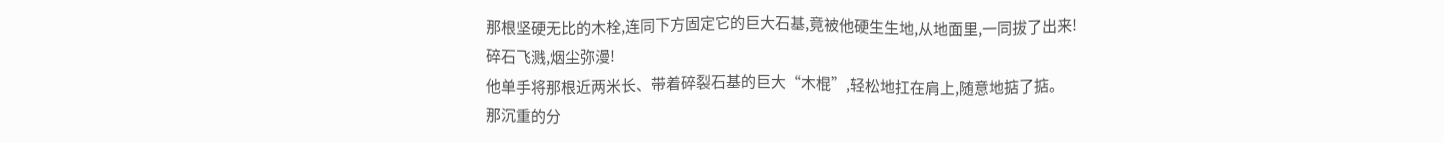那根坚硬无比的木栓,连同下方固定它的巨大石基,竟被他硬生生地,从地面里,一同拔了出来!
碎石飞溅,烟尘弥漫!
他单手将那根近两米长、带着碎裂石基的巨大“木棍”,轻松地扛在肩上,随意地掂了掂。
那沉重的分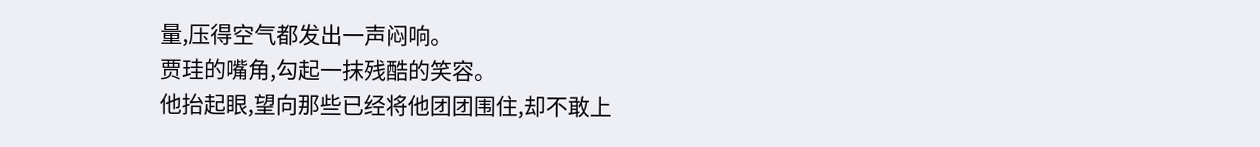量,压得空气都发出一声闷响。
贾珪的嘴角,勾起一抹残酷的笑容。
他抬起眼,望向那些已经将他团团围住,却不敢上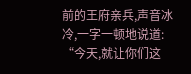前的王府亲兵,声音冰冷,一字一顿地说道:
“今天,就让你们这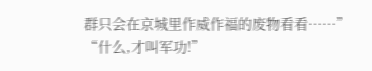群只会在京城里作威作福的废物看看……”
“什么,才叫军功!”